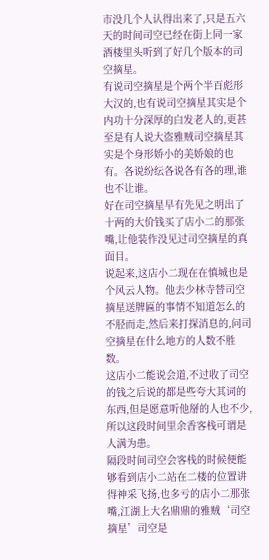市没几个人认得出来了,只是五六天的时间司空已经在街上同一家酒楼里头听到了好几个版本的司空摘星。
有说司空摘星是个两个半百彪形大汉的,也有说司空摘星其实是个内功十分深厚的白发老人的,更甚至是有人说大盗雅贼司空摘星其实是个身形娇小的美娇娘的也有。各说纷纭各说各有各的理,谁也不让谁。
好在司空摘星早有先见之明出了十两的大价钱买了店小二的那张嘴,让他装作没见过司空摘星的真面目。
说起来,这店小二现在在慎城也是个风云人物。他去少林寺替司空摘星送牌匾的事情不知道怎么的不胫而走,然后来打探消息的,问司空摘星在什么地方的人数不胜数。
这店小二能说会道,不过收了司空的钱之后说的都是些夸大其词的东西,但是愿意听他掰的人也不少,所以这段时间里余香客栈可谓是人满为患。
隔段时间司空会客栈的时候便能够看到店小二站在二楼的位置讲得神采飞扬,也多亏的店小二那张嘴,江湖上大名鼎鼎的雅贼‘司空摘星’司空是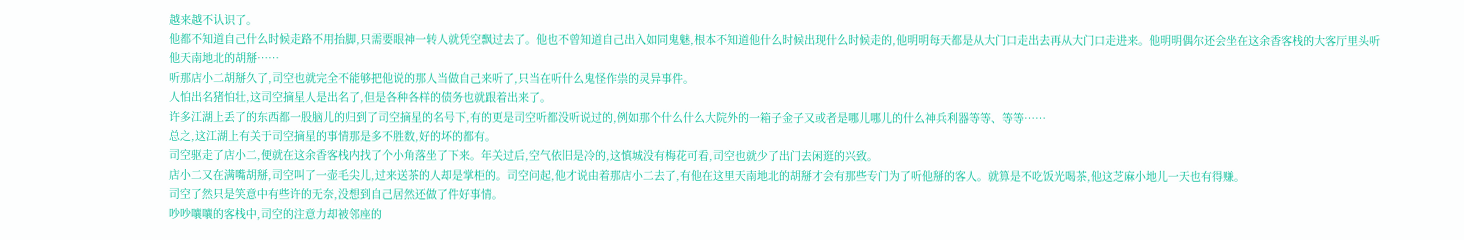越来越不认识了。
他都不知道自己什么时候走路不用抬脚,只需要眼神一转人就凭空飘过去了。他也不曾知道自己出入如同鬼魅,根本不知道他什么时候出现什么时候走的,他明明每天都是从大门口走出去再从大门口走进来。他明明偶尔还会坐在这余香客栈的大客厅里头听他天南地北的胡掰……
听那店小二胡掰久了,司空也就完全不能够把他说的那人当做自己来听了,只当在听什么鬼怪作祟的灵异事件。
人怕出名猪怕壮,这司空摘星人是出名了,但是各种各样的债务也就跟着出来了。
许多江湖上丢了的东西都一股脑儿的归到了司空摘星的名号下,有的更是司空听都没听说过的,例如那个什么什么大院外的一箱子金子又或者是哪儿哪儿的什么神兵利器等等、等等……
总之,这江湖上有关于司空摘星的事情那是多不胜数,好的坏的都有。
司空驱走了店小二,便就在这余香客栈内找了个小角落坐了下来。年关过后,空气依旧是冷的,这慎城没有梅花可看,司空也就少了出门去闲逛的兴致。
店小二又在满嘴胡掰,司空叫了一壶毛尖儿,过来送茶的人却是掌柜的。司空问起,他才说由着那店小二去了,有他在这里天南地北的胡掰才会有那些专门为了听他掰的客人。就算是不吃饭光喝茶,他这芝麻小地儿一天也有得赚。
司空了然只是笑意中有些许的无奈,没想到自己居然还做了件好事情。
吵吵嚷嚷的客栈中,司空的注意力却被邻座的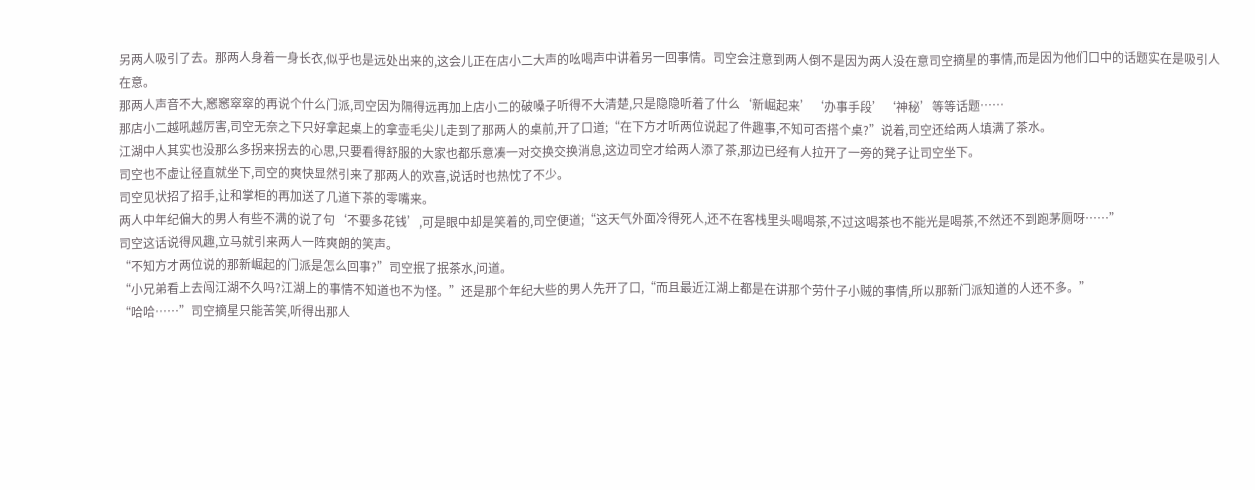另两人吸引了去。那两人身着一身长衣,似乎也是远处出来的,这会儿正在店小二大声的吆喝声中讲着另一回事情。司空会注意到两人倒不是因为两人没在意司空摘星的事情,而是因为他们口中的话题实在是吸引人在意。
那两人声音不大,窸窸窣窣的再说个什么门派,司空因为隔得远再加上店小二的破嗓子听得不大清楚,只是隐隐听着了什么‘新崛起来’‘办事手段’‘神秘’等等话题……
那店小二越吼越厉害,司空无奈之下只好拿起桌上的拿壶毛尖儿走到了那两人的桌前,开了口道;“在下方才听两位说起了件趣事,不知可否搭个桌?”说着,司空还给两人填满了茶水。
江湖中人其实也没那么多拐来拐去的心思,只要看得舒服的大家也都乐意凑一对交换交换消息,这边司空才给两人添了茶,那边已经有人拉开了一旁的凳子让司空坐下。
司空也不虚让径直就坐下,司空的爽快显然引来了那两人的欢喜,说话时也热忱了不少。
司空见状招了招手,让和掌柜的再加送了几道下茶的零嘴来。
两人中年纪偏大的男人有些不满的说了句‘不要多花钱’,可是眼中却是笑着的,司空便道;“这天气外面冷得死人,还不在客栈里头喝喝茶,不过这喝茶也不能光是喝茶,不然还不到跑茅厕呀……”
司空这话说得风趣,立马就引来两人一阵爽朗的笑声。
“不知方才两位说的那新崛起的门派是怎么回事?”司空抿了抿茶水,问道。
“小兄弟看上去闯江湖不久吗?江湖上的事情不知道也不为怪。”还是那个年纪大些的男人先开了口,“而且最近江湖上都是在讲那个劳什子小贼的事情,所以那新门派知道的人还不多。”
“哈哈……”司空摘星只能苦笑,听得出那人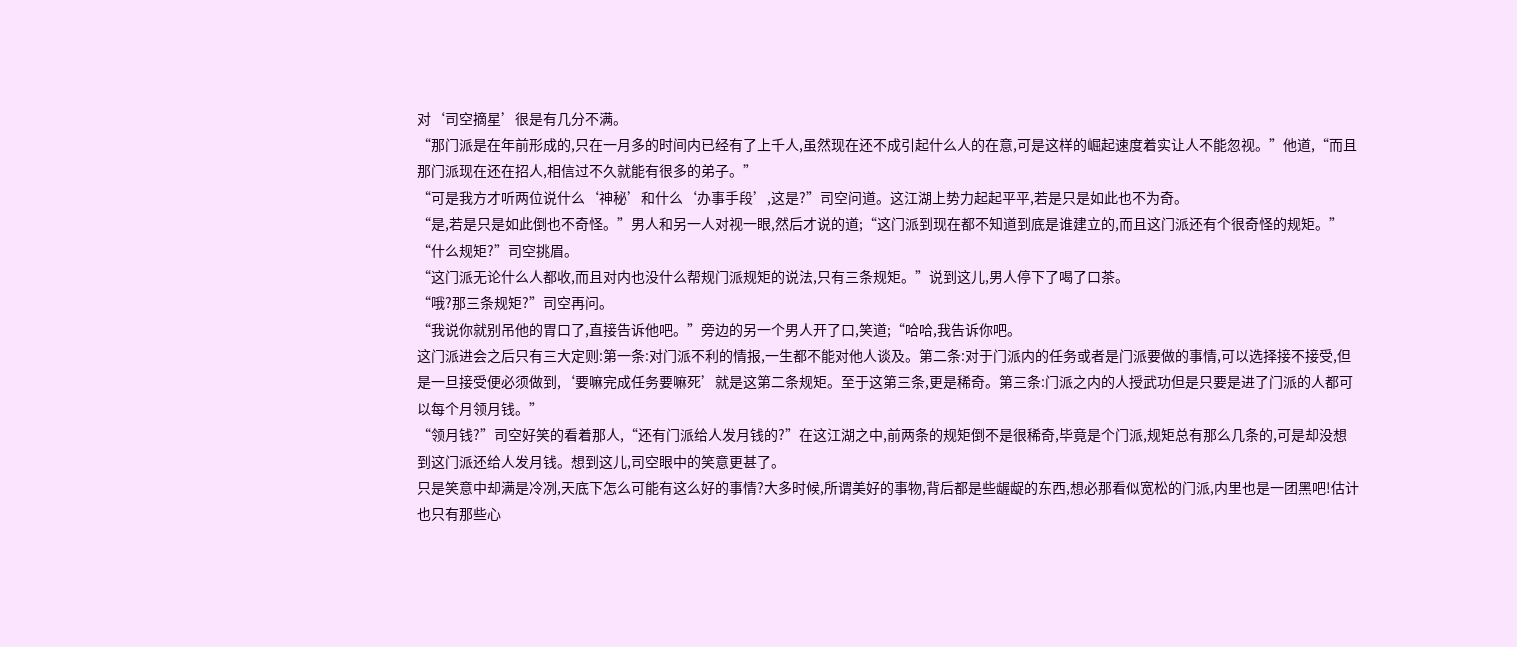对‘司空摘星’很是有几分不满。
“那门派是在年前形成的,只在一月多的时间内已经有了上千人,虽然现在还不成引起什么人的在意,可是这样的崛起速度着实让人不能忽视。”他道,“而且那门派现在还在招人,相信过不久就能有很多的弟子。”
“可是我方才听两位说什么‘神秘’和什么‘办事手段’,这是?”司空问道。这江湖上势力起起平平,若是只是如此也不为奇。
“是,若是只是如此倒也不奇怪。”男人和另一人对视一眼,然后才说的道;“这门派到现在都不知道到底是谁建立的,而且这门派还有个很奇怪的规矩。”
“什么规矩?”司空挑眉。
“这门派无论什么人都收,而且对内也没什么帮规门派规矩的说法,只有三条规矩。”说到这儿,男人停下了喝了口茶。
“哦?那三条规矩?”司空再问。
“我说你就别吊他的胃口了,直接告诉他吧。”旁边的另一个男人开了口,笑道;“哈哈,我告诉你吧。
这门派进会之后只有三大定则:第一条:对门派不利的情报,一生都不能对他人谈及。第二条:对于门派内的任务或者是门派要做的事情,可以选择接不接受,但是一旦接受便必须做到,‘要嘛完成任务要嘛死’就是这第二条规矩。至于这第三条,更是稀奇。第三条:门派之内的人授武功但是只要是进了门派的人都可以每个月领月钱。”
“领月钱?”司空好笑的看着那人,“还有门派给人发月钱的?”在这江湖之中,前两条的规矩倒不是很稀奇,毕竟是个门派,规矩总有那么几条的,可是却没想到这门派还给人发月钱。想到这儿,司空眼中的笑意更甚了。
只是笑意中却满是冷冽,天底下怎么可能有这么好的事情?大多时候,所谓美好的事物,背后都是些龌龊的东西,想必那看似宽松的门派,内里也是一团黑吧!估计也只有那些心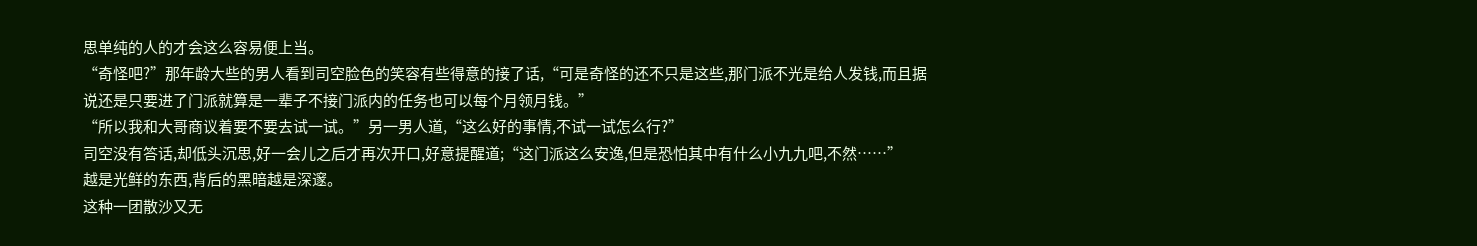思单纯的人的才会这么容易便上当。
“奇怪吧?”那年龄大些的男人看到司空脸色的笑容有些得意的接了话,“可是奇怪的还不只是这些,那门派不光是给人发钱,而且据说还是只要进了门派就算是一辈子不接门派内的任务也可以每个月领月钱。”
“所以我和大哥商议着要不要去试一试。”另一男人道,“这么好的事情,不试一试怎么行?”
司空没有答话,却低头沉思,好一会儿之后才再次开口,好意提醒道;“这门派这么安逸,但是恐怕其中有什么小九九吧,不然……”
越是光鲜的东西,背后的黑暗越是深邃。
这种一团散沙又无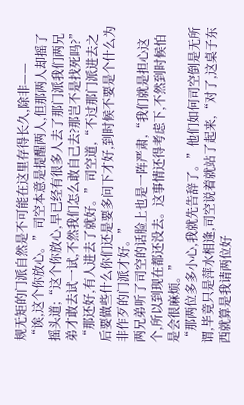规无矩的门派自然是不可能在这里存得长久,除非——
“诶,这个你放心。”司空本意是提醒两人,但那两人却摇了摇头道;“这个你放心,早已经有很多人去了那门派我们两兄弟才敢去试一试,不然我们怎么敢自己去?那岂不是找死吗?”
“那还好,有人进去了就好。”司空道,“不过那门派进去之后要做些什么你们还是要多问下才好,到时候不要是个什么为非作歹的门派才好。”
两兄弟听了司空的话脸上也是一阵严肃,“我们就是担心这个,所以到现在都还没去。这事情还得考虑下,不然到时候怕是会很麻烦。”
“那两位多多小心,我就先告辞了。”他们如何司空倒是无所谓,毕竟只是萍水相逢,司空说着就站了起来,“对了,这桌子东西就算是我请两位好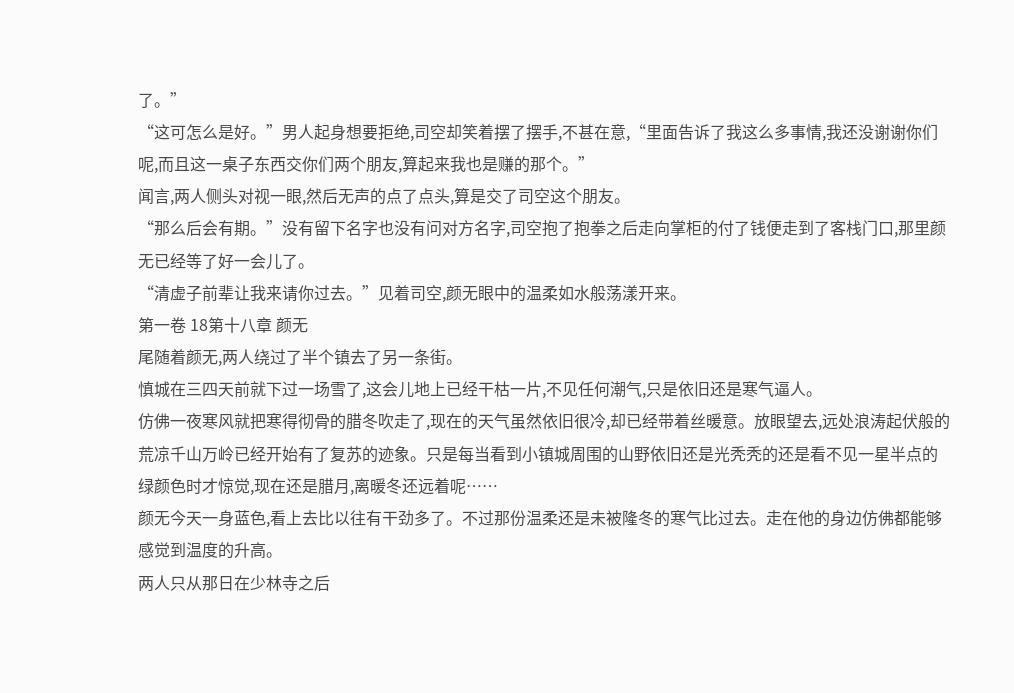了。”
“这可怎么是好。”男人起身想要拒绝,司空却笑着摆了摆手,不甚在意,“里面告诉了我这么多事情,我还没谢谢你们呢,而且这一桌子东西交你们两个朋友,算起来我也是赚的那个。”
闻言,两人侧头对视一眼,然后无声的点了点头,算是交了司空这个朋友。
“那么后会有期。”没有留下名字也没有问对方名字,司空抱了抱拳之后走向掌柜的付了钱便走到了客栈门口,那里颜无已经等了好一会儿了。
“清虚子前辈让我来请你过去。”见着司空,颜无眼中的温柔如水般荡漾开来。
第一卷 18第十八章 颜无
尾随着颜无,两人绕过了半个镇去了另一条街。
慎城在三四天前就下过一场雪了,这会儿地上已经干枯一片,不见任何潮气,只是依旧还是寒气逼人。
仿佛一夜寒风就把寒得彻骨的腊冬吹走了,现在的天气虽然依旧很冷,却已经带着丝暖意。放眼望去,远处浪涛起伏般的荒凉千山万岭已经开始有了复苏的迹象。只是每当看到小镇城周围的山野依旧还是光秃秃的还是看不见一星半点的绿颜色时才惊觉,现在还是腊月,离暖冬还远着呢……
颜无今天一身蓝色,看上去比以往有干劲多了。不过那份温柔还是未被隆冬的寒气比过去。走在他的身边仿佛都能够感觉到温度的升高。
两人只从那日在少林寺之后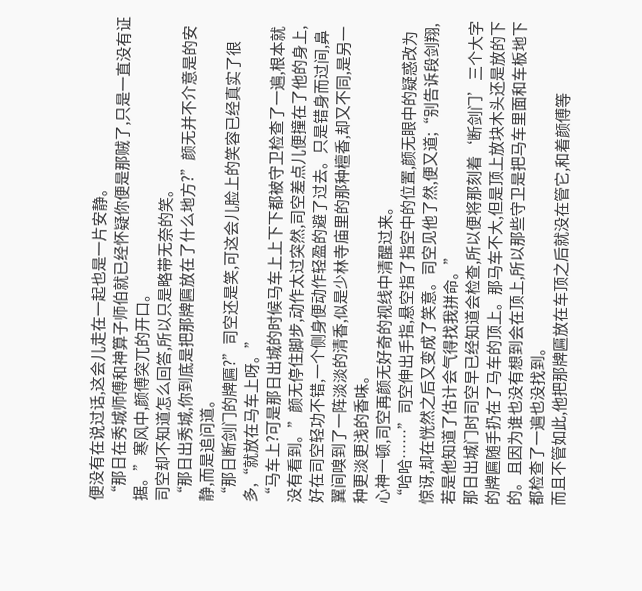便没有在说过话,这会儿走在一起也是一片安静。
“那日在秀城师傅和神算子师伯就已经怀疑你便是那贼了,只是一直没有证据。”寒风中,颜傅突兀的开口。
司空却不知道怎么回答,所以只是略带无奈的笑。
“那日出秀城,你到底是把那牌匾放在了什么地方?”颜无并不介意是的安静,而是追问道。
“那日断剑门的牌匾?”司空还是笑,可这会儿脸上的笑容已经真实了很多,“就放在马车上呀。”
“马车上?可是那日出城的时候马车上上下下都被守卫检查了一遍,根本就没有看到。”颜无停住脚步,动作太过突然,司空差点儿便撞在了他的身上,好在司空轻功不错,一个侧身便动作轻盈的避了过去。只是错身而过间,鼻翼间嗅到了一阵淡淡的清香,似是少林寺庙里的那种檀香,却又不同,是另一种更淡更浅的香味。
心神一顿,司空再颜无好奇的视线中清醒过来。
“哈哈……”司空伸出手指,悬空指了指空中的位置,颜无眼中的疑惑改为惊讶,却在恍然之后又变成了笑意。司空见他了然,便又道;“别告诉段剑翔,若是他知道了估计会气得找我拼命。”
那日出城门时司空早已经知道会检查,所以便将那刻着‘断剑门’三个大字的牌匾随手扔在了马车的顶上。那马车不大,但是顶上放块木头还是放的下的。且因为谁也没有想到会在顶上,所以那些守卫是把马车里面和车板地下都检查了一遍也没找到。
而且不管如此,他把那牌匾放在车顶之后就没在管它,和着颜傅等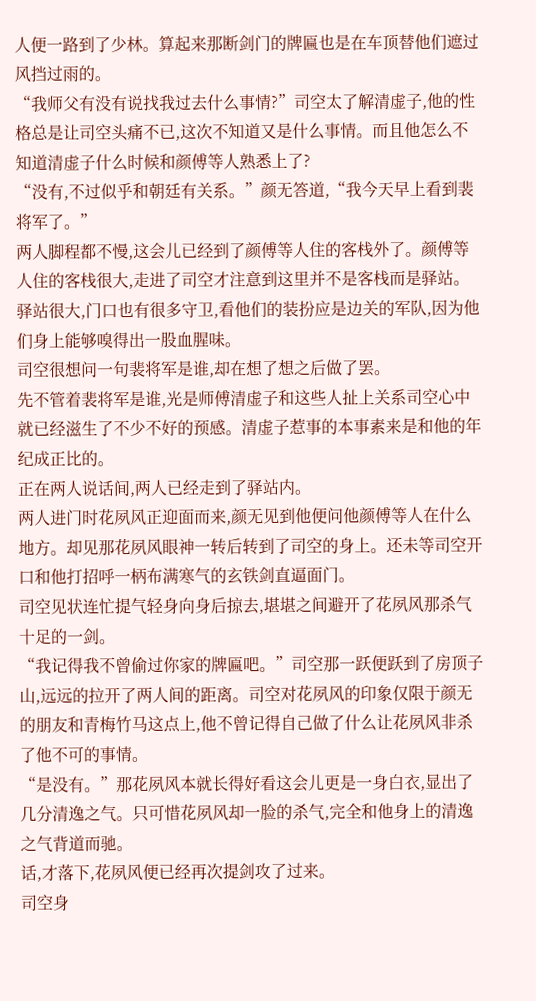人便一路到了少林。算起来那断剑门的牌匾也是在车顶替他们遮过风挡过雨的。
“我师父有没有说找我过去什么事情?”司空太了解清虚子,他的性格总是让司空头痛不已,这次不知道又是什么事情。而且他怎么不知道清虚子什么时候和颜傅等人熟悉上了?
“没有,不过似乎和朝廷有关系。”颜无答道,“我今天早上看到裴将军了。”
两人脚程都不慢,这会儿已经到了颜傅等人住的客栈外了。颜傅等人住的客栈很大,走进了司空才注意到这里并不是客栈而是驿站。驿站很大,门口也有很多守卫,看他们的装扮应是边关的军队,因为他们身上能够嗅得出一股血腥味。
司空很想问一句裴将军是谁,却在想了想之后做了罢。
先不管着裴将军是谁,光是师傅清虚子和这些人扯上关系司空心中就已经滋生了不少不好的预感。清虚子惹事的本事素来是和他的年纪成正比的。
正在两人说话间,两人已经走到了驿站内。
两人进门时花夙风正迎面而来,颜无见到他便问他颜傅等人在什么地方。却见那花夙风眼神一转后转到了司空的身上。还未等司空开口和他打招呼一柄布满寒气的玄铁剑直逼面门。
司空见状连忙提气轻身向身后掠去,堪堪之间避开了花夙风那杀气十足的一剑。
“我记得我不曾偷过你家的牌匾吧。”司空那一跃便跃到了房顶子山,远远的拉开了两人间的距离。司空对花夙风的印象仅限于颜无的朋友和青梅竹马这点上,他不曾记得自己做了什么让花夙风非杀了他不可的事情。
“是没有。”那花夙风本就长得好看这会儿更是一身白衣,显出了几分清逸之气。只可惜花夙风却一脸的杀气,完全和他身上的清逸之气背道而驰。
话,才落下,花夙风便已经再次提剑攻了过来。
司空身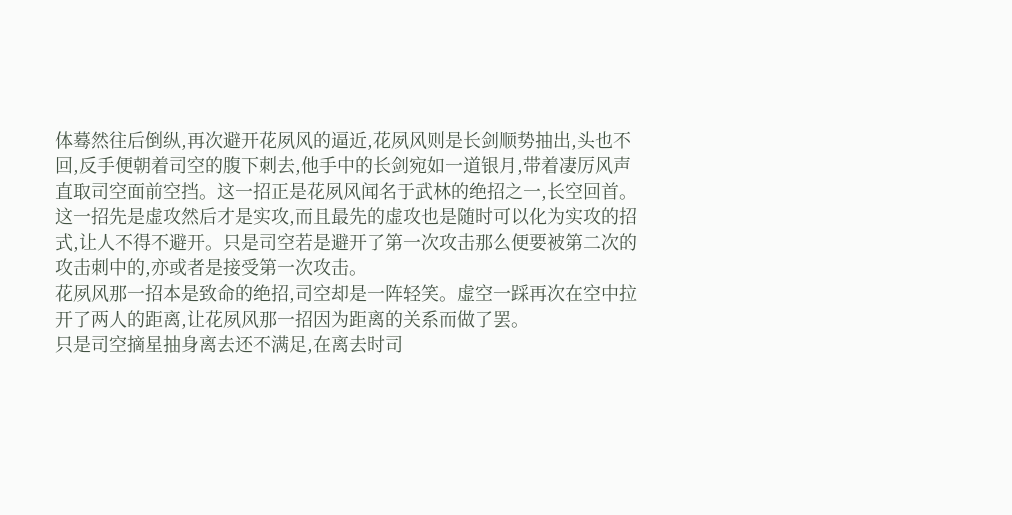体蓦然往后倒纵,再次避开花夙风的逼近,花夙风则是长剑顺势抽出,头也不回,反手便朝着司空的腹下刺去,他手中的长剑宛如一道银月,带着凄厉风声直取司空面前空挡。这一招正是花夙风闻名于武林的绝招之一,长空回首。
这一招先是虚攻然后才是实攻,而且最先的虚攻也是随时可以化为实攻的招式,让人不得不避开。只是司空若是避开了第一次攻击那么便要被第二次的攻击刺中的,亦或者是接受第一次攻击。
花夙风那一招本是致命的绝招,司空却是一阵轻笑。虚空一踩再次在空中拉开了两人的距离,让花夙风那一招因为距离的关系而做了罢。
只是司空摘星抽身离去还不满足,在离去时司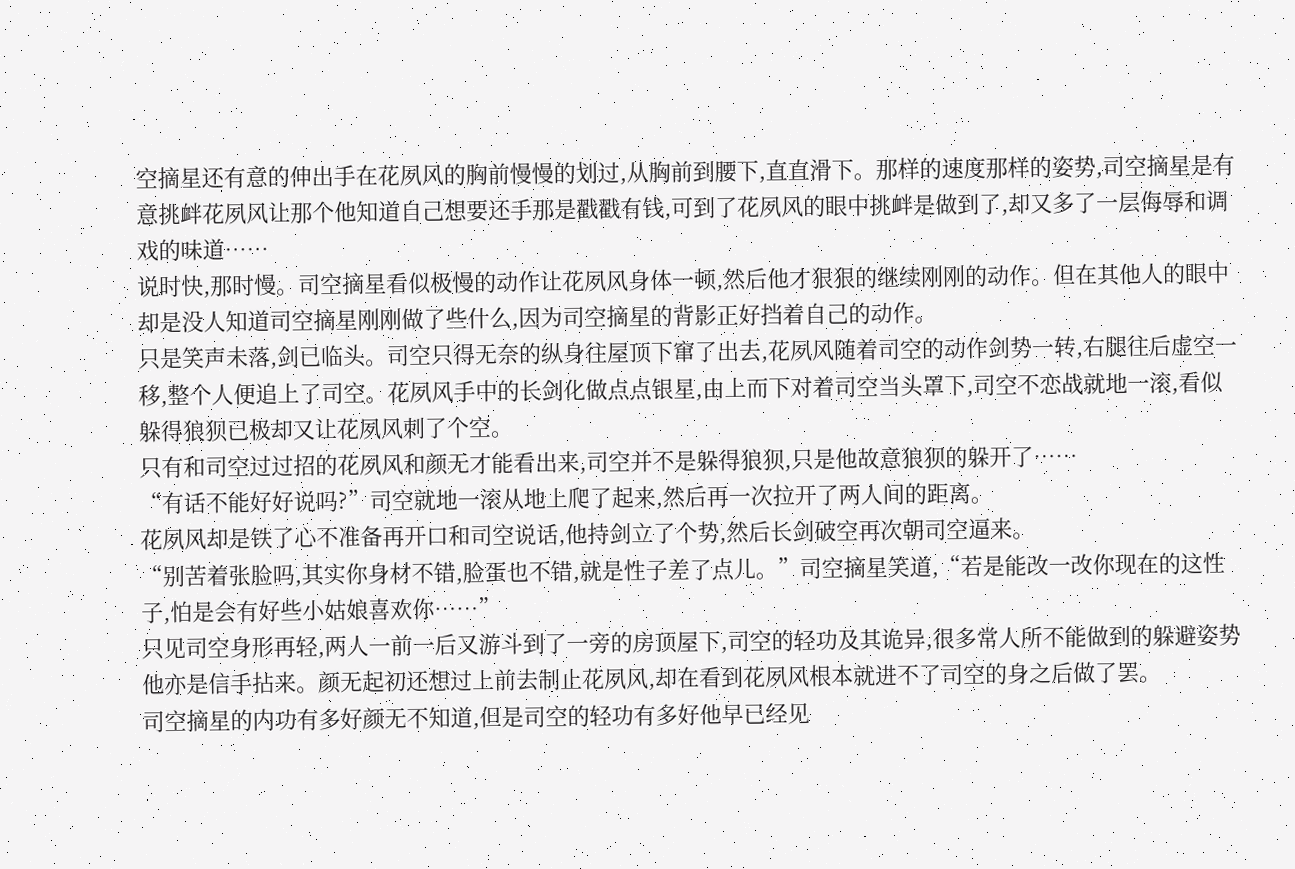空摘星还有意的伸出手在花夙风的胸前慢慢的划过,从胸前到腰下,直直滑下。那样的速度那样的姿势,司空摘星是有意挑衅花夙风让那个他知道自己想要还手那是戳戳有钱,可到了花夙风的眼中挑衅是做到了,却又多了一层侮辱和调戏的味道……
说时快,那时慢。司空摘星看似极慢的动作让花夙风身体一顿,然后他才狠狠的继续刚刚的动作。但在其他人的眼中却是没人知道司空摘星刚刚做了些什么,因为司空摘星的背影正好挡着自己的动作。
只是笑声未落,剑已临头。司空只得无奈的纵身往屋顶下窜了出去,花夙风随着司空的动作剑势一转,右腿往后虚空一移,整个人便追上了司空。花夙风手中的长剑化做点点银星,由上而下对着司空当头罩下,司空不恋战就地一滚,看似躲得狼狈已极却又让花夙风刺了个空。
只有和司空过过招的花夙风和颜无才能看出来,司空并不是躲得狼狈,只是他故意狼狈的躲开了……
“有话不能好好说吗?”司空就地一滚从地上爬了起来,然后再一次拉开了两人间的距离。
花夙风却是铁了心不准备再开口和司空说话,他持剑立了个势,然后长剑破空再次朝司空逼来。
“别苦着张脸吗,其实你身材不错,脸蛋也不错,就是性子差了点儿。”司空摘星笑道,“若是能改一改你现在的这性子,怕是会有好些小姑娘喜欢你……”
只见司空身形再轻,两人一前一后又游斗到了一旁的房顶屋下,司空的轻功及其诡异,很多常人所不能做到的躲避姿势他亦是信手拈来。颜无起初还想过上前去制止花夙风,却在看到花夙风根本就进不了司空的身之后做了罢。
司空摘星的内功有多好颜无不知道,但是司空的轻功有多好他早已经见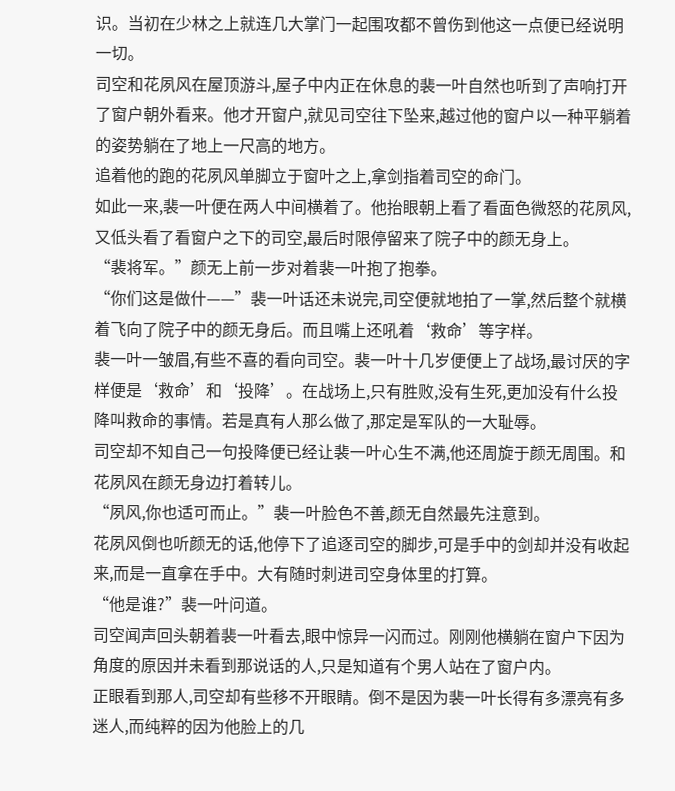识。当初在少林之上就连几大掌门一起围攻都不曾伤到他这一点便已经说明一切。
司空和花夙风在屋顶游斗,屋子中内正在休息的裴一叶自然也听到了声响打开了窗户朝外看来。他才开窗户,就见司空往下坠来,越过他的窗户以一种平躺着的姿势躺在了地上一尺高的地方。
追着他的跑的花夙风单脚立于窗叶之上,拿剑指着司空的命门。
如此一来,裴一叶便在两人中间横着了。他抬眼朝上看了看面色微怒的花夙风,又低头看了看窗户之下的司空,最后时限停留来了院子中的颜无身上。
“裴将军。”颜无上前一步对着裴一叶抱了抱拳。
“你们这是做什——”裴一叶话还未说完,司空便就地拍了一掌,然后整个就横着飞向了院子中的颜无身后。而且嘴上还吼着‘救命’等字样。
裴一叶一皱眉,有些不喜的看向司空。裴一叶十几岁便便上了战场,最讨厌的字样便是‘救命’和‘投降’。在战场上,只有胜败,没有生死,更加没有什么投降叫救命的事情。若是真有人那么做了,那定是军队的一大耻辱。
司空却不知自己一句投降便已经让裴一叶心生不满,他还周旋于颜无周围。和花夙风在颜无身边打着转儿。
“夙风,你也适可而止。”裴一叶脸色不善,颜无自然最先注意到。
花夙风倒也听颜无的话,他停下了追逐司空的脚步,可是手中的剑却并没有收起来,而是一直拿在手中。大有随时刺进司空身体里的打算。
“他是谁?”裴一叶问道。
司空闻声回头朝着裴一叶看去,眼中惊异一闪而过。刚刚他横躺在窗户下因为角度的原因并未看到那说话的人,只是知道有个男人站在了窗户内。
正眼看到那人,司空却有些移不开眼睛。倒不是因为裴一叶长得有多漂亮有多迷人,而纯粹的因为他脸上的几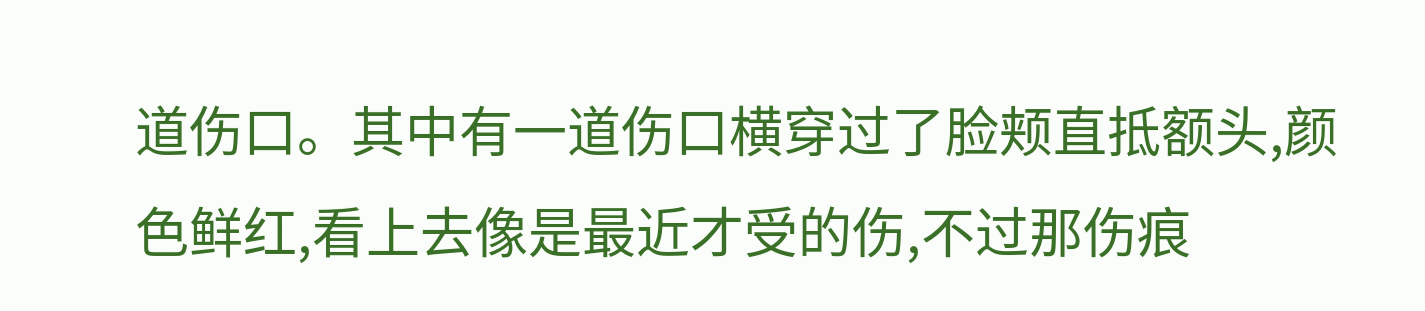道伤口。其中有一道伤口横穿过了脸颊直抵额头,颜色鲜红,看上去像是最近才受的伤,不过那伤痕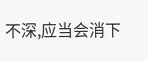不深,应当会消下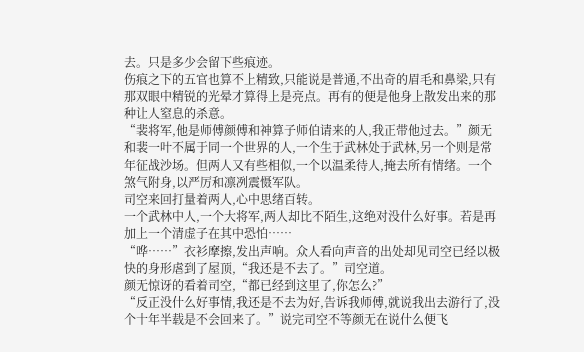去。只是多少会留下些痕迹。
伤痕之下的五官也算不上精致,只能说是普通,不出奇的眉毛和鼻梁,只有那双眼中精锐的光晕才算得上是亮点。再有的便是他身上散发出来的那种让人窒息的杀意。
“裴将军,他是师傅颜傅和神算子师伯请来的人,我正带他过去。”颜无和裴一叶不属于同一个世界的人,一个生于武林处于武林,另一个则是常年征战沙场。但两人又有些相似,一个以温柔待人,掩去所有情绪。一个煞气附身,以严厉和凛冽震慑军队。
司空来回打量着两人,心中思绪百转。
一个武林中人,一个大将军,两人却比不陌生,这绝对没什么好事。若是再加上一个清虚子在其中恐怕……
“哗……”衣衫摩擦,发出声响。众人看向声音的出处却见司空已经以极快的身形虐到了屋顶,“我还是不去了。”司空道。
颜无惊讶的看着司空,“都已经到这里了,你怎么?”
“反正没什么好事情,我还是不去为好,告诉我师傅,就说我出去游行了,没个十年半载是不会回来了。”说完司空不等颜无在说什么便飞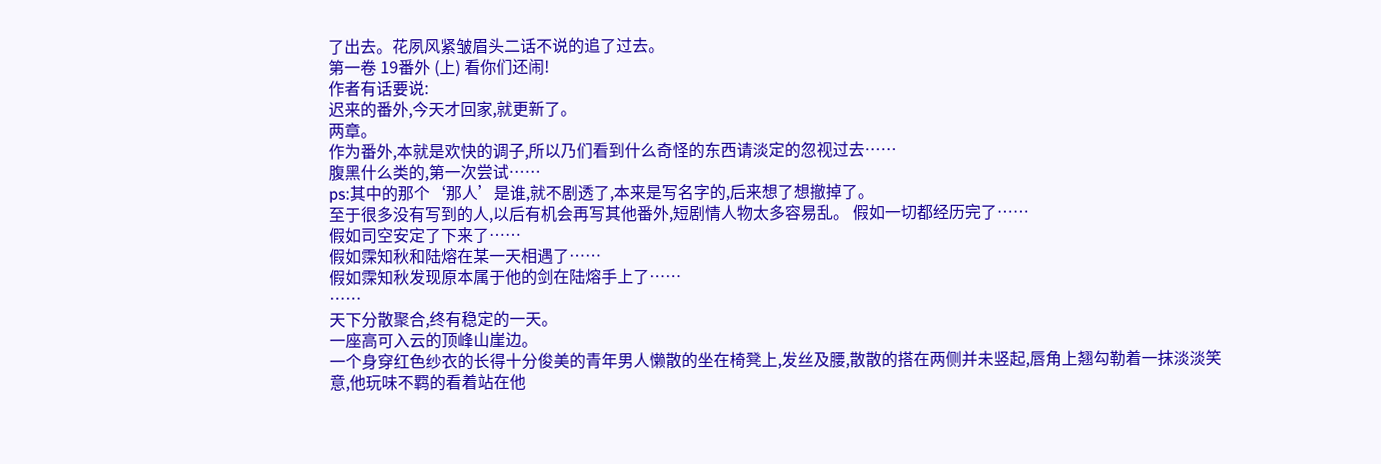了出去。花夙风紧皱眉头二话不说的追了过去。
第一卷 19番外 (上) 看你们还闹!
作者有话要说:
迟来的番外,今天才回家,就更新了。
两章。
作为番外,本就是欢快的调子,所以乃们看到什么奇怪的东西请淡定的忽视过去……
腹黑什么类的,第一次尝试……
ps:其中的那个‘那人’是谁,就不剧透了,本来是写名字的,后来想了想撤掉了。
至于很多没有写到的人,以后有机会再写其他番外,短剧情人物太多容易乱。 假如一切都经历完了……
假如司空安定了下来了……
假如霂知秋和陆熔在某一天相遇了……
假如霂知秋发现原本属于他的剑在陆熔手上了……
……
天下分散聚合,终有稳定的一天。
一座高可入云的顶峰山崖边。
一个身穿红色纱衣的长得十分俊美的青年男人懒散的坐在椅凳上,发丝及腰,散散的搭在两侧并未竖起,唇角上翘勾勒着一抹淡淡笑意,他玩味不羁的看着站在他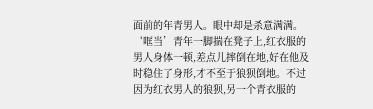面前的年青男人。眼中却是杀意满满。
‘哐当’青年一脚揣在凳子上,红衣服的男人身体一顿,差点儿摔倒在地,好在他及时稳住了身形,才不至于狼狈倒地。不过因为红衣男人的狼狈,另一个青衣服的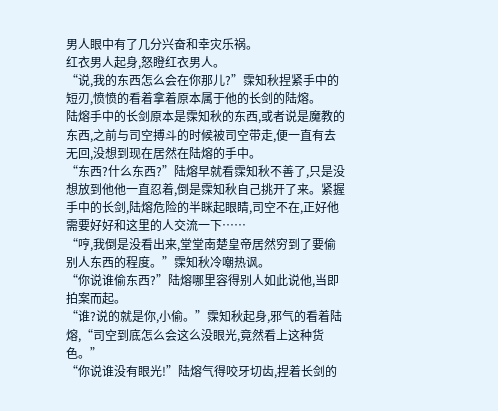男人眼中有了几分兴奋和幸灾乐祸。
红衣男人起身,怒瞪红衣男人。
“说,我的东西怎么会在你那儿?”霂知秋捏紧手中的短刃,愤愤的看着拿着原本属于他的长剑的陆熔。
陆熔手中的长剑原本是霂知秋的东西,或者说是魔教的东西,之前与司空搏斗的时候被司空带走,便一直有去无回,没想到现在居然在陆熔的手中。
“东西?什么东西?”陆熔早就看霂知秋不善了,只是没想放到他他一直忍着,倒是霂知秋自己挑开了来。紧握手中的长剑,陆熔危险的半眯起眼睛,司空不在,正好他需要好好和这里的人交流一下……
“哼,我倒是没看出来,堂堂南楚皇帝居然穷到了要偷别人东西的程度。”霂知秋冷嘲热讽。
“你说谁偷东西?”陆熔哪里容得别人如此说他,当即拍案而起。
“谁?说的就是你,小偷。”霂知秋起身,邪气的看着陆熔,“司空到底怎么会这么没眼光,竟然看上这种货色。”
“你说谁没有眼光!”陆熔气得咬牙切齿,捏着长剑的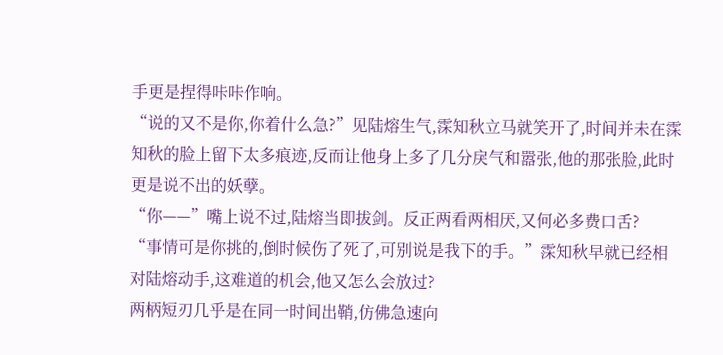手更是捏得咔咔作响。
“说的又不是你,你着什么急?”见陆熔生气,霂知秋立马就笑开了,时间并未在霂知秋的脸上留下太多痕迹,反而让他身上多了几分戾气和嚣张,他的那张脸,此时更是说不出的妖孽。
“你——”嘴上说不过,陆熔当即拔剑。反正两看两相厌,又何必多费口舌?
“事情可是你挑的,倒时候伤了死了,可别说是我下的手。”霂知秋早就已经相对陆熔动手,这难道的机会,他又怎么会放过?
两柄短刃几乎是在同一时间出鞘,仿佛急速向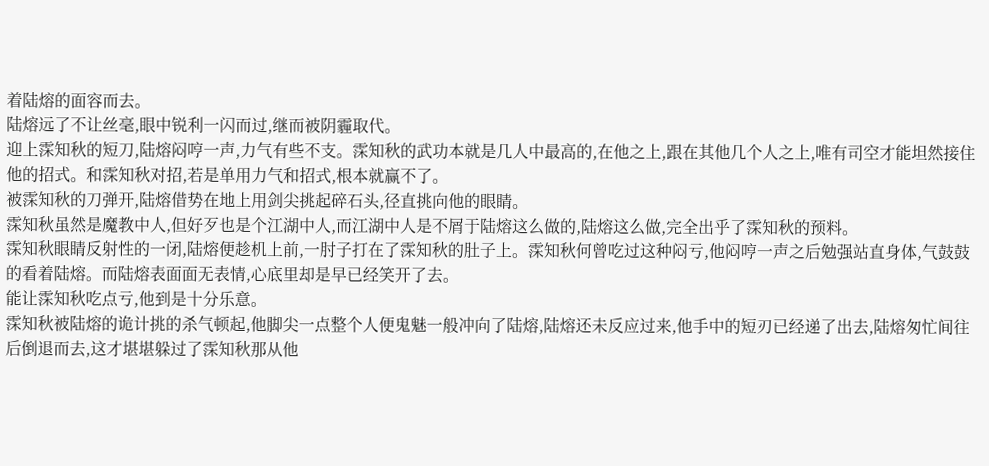着陆熔的面容而去。
陆熔远了不让丝毫,眼中锐利一闪而过,继而被阴霾取代。
迎上霂知秋的短刀,陆熔闷哼一声,力气有些不支。霂知秋的武功本就是几人中最高的,在他之上,跟在其他几个人之上,唯有司空才能坦然接住他的招式。和霂知秋对招,若是单用力气和招式,根本就赢不了。
被霂知秋的刀弹开,陆熔借势在地上用剑尖挑起碎石头,径直挑向他的眼睛。
霂知秋虽然是魔教中人,但好歹也是个江湖中人,而江湖中人是不屑于陆熔这么做的,陆熔这么做,完全出乎了霂知秋的预料。
霂知秋眼睛反射性的一闭,陆熔便趁机上前,一肘子打在了霂知秋的肚子上。霂知秋何曾吃过这种闷亏,他闷哼一声之后勉强站直身体,气鼓鼓的看着陆熔。而陆熔表面面无表情,心底里却是早已经笑开了去。
能让霂知秋吃点亏,他到是十分乐意。
霂知秋被陆熔的诡计挑的杀气顿起,他脚尖一点整个人便鬼魅一般冲向了陆熔,陆熔还未反应过来,他手中的短刃已经递了出去,陆熔匆忙间往后倒退而去,这才堪堪躲过了霂知秋那从他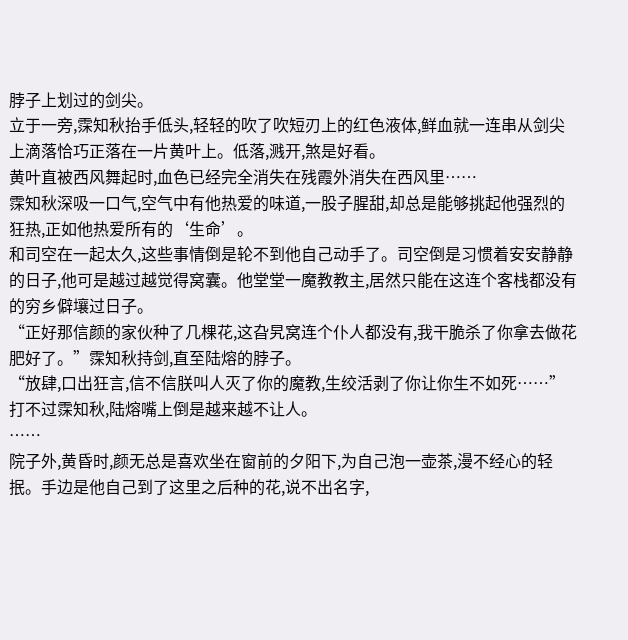脖子上划过的剑尖。
立于一旁,霂知秋抬手低头,轻轻的吹了吹短刃上的红色液体,鲜血就一连串从剑尖上滴落恰巧正落在一片黄叶上。低落,溅开,煞是好看。
黄叶直被西风舞起时,血色已经完全消失在残霞外消失在西风里……
霂知秋深吸一口气,空气中有他热爱的味道,一股子腥甜,却总是能够挑起他强烈的狂热,正如他热爱所有的‘生命’。
和司空在一起太久,这些事情倒是轮不到他自己动手了。司空倒是习惯着安安静静的日子,他可是越过越觉得窝囊。他堂堂一魔教教主,居然只能在这连个客栈都没有的穷乡僻壤过日子。
“正好那信颜的家伙种了几棵花,这旮旯窝连个仆人都没有,我干脆杀了你拿去做花肥好了。”霂知秋持剑,直至陆熔的脖子。
“放肆,口出狂言,信不信朕叫人灭了你的魔教,生绞活剥了你让你生不如死……”打不过霂知秋,陆熔嘴上倒是越来越不让人。
……
院子外,黄昏时,颜无总是喜欢坐在窗前的夕阳下,为自己泡一壶茶,漫不经心的轻抿。手边是他自己到了这里之后种的花,说不出名字,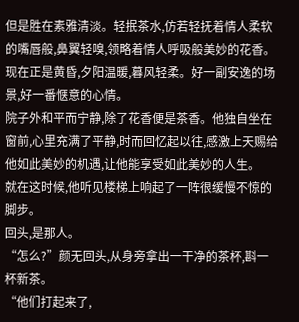但是胜在素雅清淡。轻抿茶水,仿若轻抚着情人柔软的嘴唇般,鼻翼轻嗅,领略着情人呼吸般美妙的花香。
现在正是黄昏,夕阳温暖,暮风轻柔。好一副安逸的场景,好一番惬意的心情。
院子外和平而宁静,除了花香便是茶香。他独自坐在窗前,心里充满了平静,时而回忆起以往,感激上天赐给他如此美妙的机遇,让他能享受如此美妙的人生。
就在这时候,他听见楼梯上响起了一阵很缓慢不惊的脚步。
回头,是那人。
“怎么?”颜无回头,从身旁拿出一干净的茶杯,斟一杯新茶。
“他们打起来了,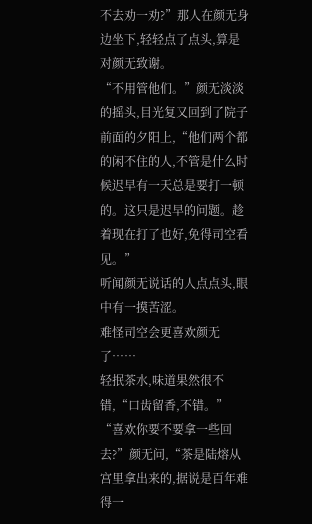不去劝一劝?”那人在颜无身边坐下,轻轻点了点头,算是对颜无致谢。
“不用管他们。”颜无淡淡的摇头,目光复又回到了院子前面的夕阳上,“他们两个都的闲不住的人,不管是什么时候迟早有一天总是要打一顿的。这只是迟早的问题。趁着现在打了也好,免得司空看见。”
听闻颜无说话的人点点头,眼中有一摸苦涩。
难怪司空会更喜欢颜无了……
轻抿茶水,味道果然很不错,“口齿留香,不错。”
“喜欢你要不要拿一些回去?”颜无问,“茶是陆熔从宫里拿出来的,据说是百年难得一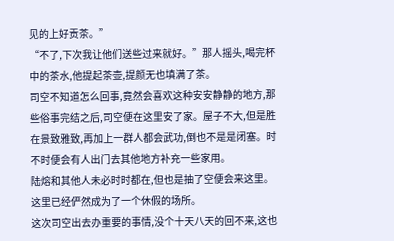见的上好贡茶。”
“不了,下次我让他们送些过来就好。”那人摇头,喝完杯中的茶水,他提起茶壶,提颜无也填满了茶。
司空不知道怎么回事,竟然会喜欢这种安安静静的地方,那些俗事完结之后,司空便在这里安了家。屋子不大,但是胜在景致雅致,再加上一群人都会武功,倒也不是是闭塞。时不时便会有人出门去其他地方补充一些家用。
陆熔和其他人未必时时都在,但也是抽了空便会来这里。这里已经俨然成为了一个休假的场所。
这次司空出去办重要的事情,没个十天八天的回不来,这也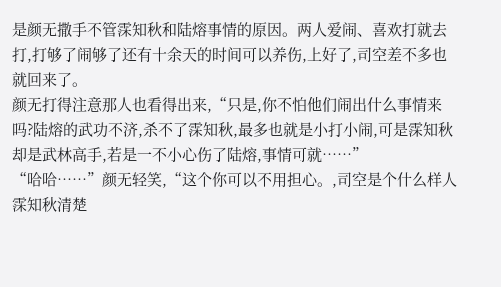是颜无撒手不管霂知秋和陆熔事情的原因。两人爱闹、喜欢打就去打,打够了闹够了还有十余天的时间可以养伤,上好了,司空差不多也就回来了。
颜无打得注意那人也看得出来,“只是,你不怕他们闹出什么事情来吗?陆熔的武功不济,杀不了霂知秋,最多也就是小打小闹,可是霂知秋却是武林高手,若是一不小心伤了陆熔,事情可就……”
“哈哈……”颜无轻笑,“这个你可以不用担心。,司空是个什么样人霂知秋清楚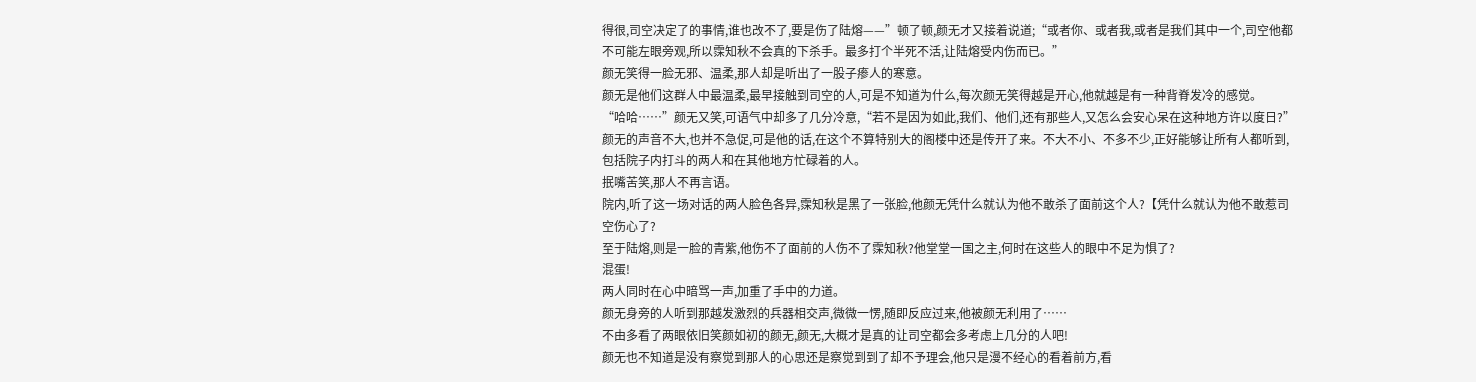得很,司空决定了的事情,谁也改不了,要是伤了陆熔——”顿了顿,颜无才又接着说道;“或者你、或者我,或者是我们其中一个,司空他都不可能左眼旁观,所以霂知秋不会真的下杀手。最多打个半死不活,让陆熔受内伤而已。”
颜无笑得一脸无邪、温柔,那人却是听出了一股子瘆人的寒意。
颜无是他们这群人中最温柔,最早接触到司空的人,可是不知道为什么,每次颜无笑得越是开心,他就越是有一种背脊发冷的感觉。
“哈哈……”颜无又笑,可语气中却多了几分冷意,“若不是因为如此,我们、他们,还有那些人,又怎么会安心呆在这种地方许以度日?”
颜无的声音不大,也并不急促,可是他的话,在这个不算特别大的阁楼中还是传开了来。不大不小、不多不少,正好能够让所有人都听到,包括院子内打斗的两人和在其他地方忙碌着的人。
抿嘴苦笑,那人不再言语。
院内,听了这一场对话的两人脸色各异,霂知秋是黑了一张脸,他颜无凭什么就认为他不敢杀了面前这个人?【凭什么就认为他不敢惹司空伤心了?
至于陆熔,则是一脸的青紫,他伤不了面前的人伤不了霂知秋?他堂堂一国之主,何时在这些人的眼中不足为惧了?
混蛋!
两人同时在心中暗骂一声,加重了手中的力道。
颜无身旁的人听到那越发激烈的兵器相交声,微微一愣,随即反应过来,他被颜无利用了……
不由多看了两眼依旧笑颜如初的颜无,颜无,大概才是真的让司空都会多考虑上几分的人吧!
颜无也不知道是没有察觉到那人的心思还是察觉到到了却不予理会,他只是漫不经心的看着前方,看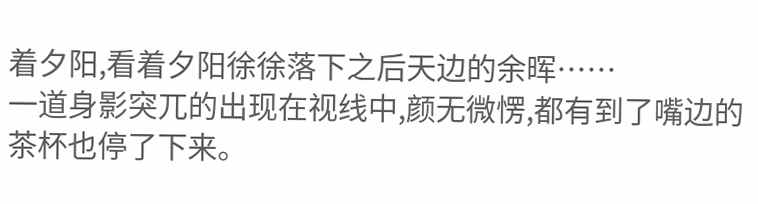着夕阳,看着夕阳徐徐落下之后天边的余晖……
一道身影突兀的出现在视线中,颜无微愣,都有到了嘴边的茶杯也停了下来。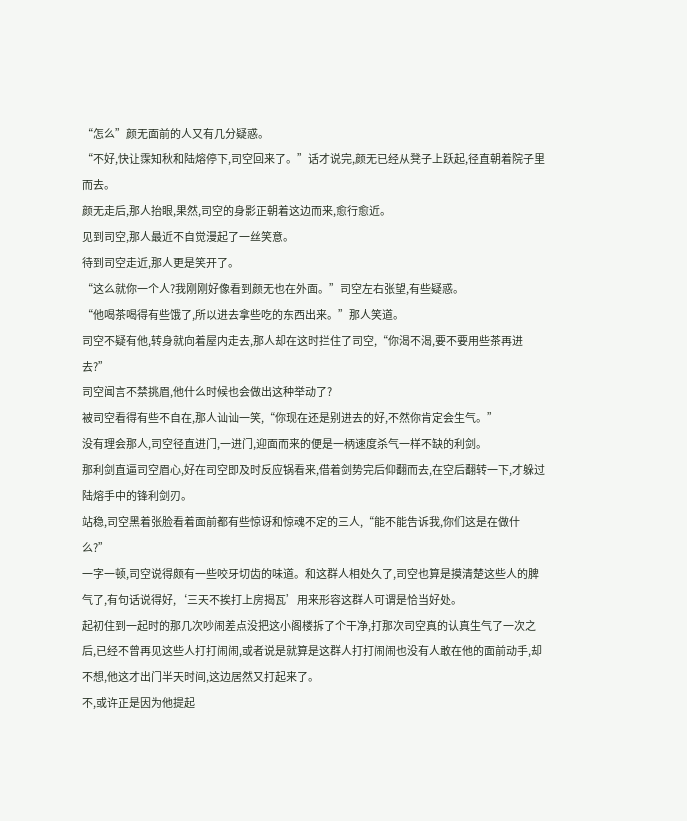“怎么”颜无面前的人又有几分疑惑。
“不好,快让霂知秋和陆熔停下,司空回来了。”话才说完,颜无已经从凳子上跃起,径直朝着院子里而去。
颜无走后,那人抬眼,果然,司空的身影正朝着这边而来,愈行愈近。
见到司空,那人最近不自觉漫起了一丝笑意。
待到司空走近,那人更是笑开了。
“这么就你一个人?我刚刚好像看到颜无也在外面。”司空左右张望,有些疑惑。
“他喝茶喝得有些饿了,所以进去拿些吃的东西出来。”那人笑道。
司空不疑有他,转身就向着屋内走去,那人却在这时拦住了司空,“你渴不渴,要不要用些茶再进去?”
司空闻言不禁挑眉,他什么时候也会做出这种举动了?
被司空看得有些不自在,那人讪讪一笑,“你现在还是别进去的好,不然你肯定会生气。”
没有理会那人,司空径直进门,一进门,迎面而来的便是一柄速度杀气一样不缺的利剑。
那利剑直逼司空眉心,好在司空即及时反应锅看来,借着剑势完后仰翻而去,在空后翻转一下,才躲过陆熔手中的锋利剑刃。
站稳,司空黑着张脸看着面前都有些惊讶和惊魂不定的三人,“能不能告诉我,你们这是在做什么?”
一字一顿,司空说得颇有一些咬牙切齿的味道。和这群人相处久了,司空也算是摸清楚这些人的脾气了,有句话说得好,‘三天不挨打上房揭瓦’用来形容这群人可谓是恰当好处。
起初住到一起时的那几次吵闹差点没把这小阁楼拆了个干净,打那次司空真的认真生气了一次之后,已经不曾再见这些人打打闹闹,或者说是就算是这群人打打闹闹也没有人敢在他的面前动手,却不想,他这才出门半天时间,这边居然又打起来了。
不,或许正是因为他提起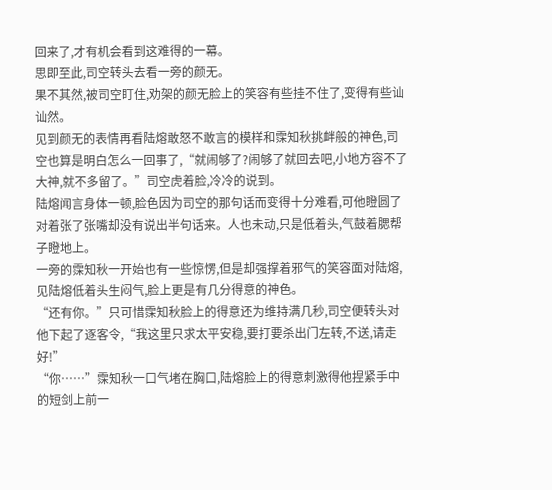回来了,才有机会看到这难得的一幕。
思即至此,司空转头去看一旁的颜无。
果不其然,被司空盯住,劝架的颜无脸上的笑容有些挂不住了,变得有些讪讪然。
见到颜无的表情再看陆熔敢怒不敢言的模样和霂知秋挑衅般的神色,司空也算是明白怎么一回事了,“就闹够了?闹够了就回去吧,小地方容不了大神,就不多留了。”司空虎着脸,冷冷的说到。
陆熔闻言身体一顿,脸色因为司空的那句话而变得十分难看,可他瞪圆了对着张了张嘴却没有说出半句话来。人也未动,只是低着头,气鼓着腮帮子瞪地上。
一旁的霂知秋一开始也有一些惊愣,但是却强撑着邪气的笑容面对陆熔,见陆熔低着头生闷气,脸上更是有几分得意的神色。
“还有你。”只可惜霂知秋脸上的得意还为维持满几秒,司空便转头对他下起了逐客令,“我这里只求太平安稳,要打要杀出门左转,不送,请走好!”
“你……”霂知秋一口气堵在胸口,陆熔脸上的得意刺激得他捏紧手中的短剑上前一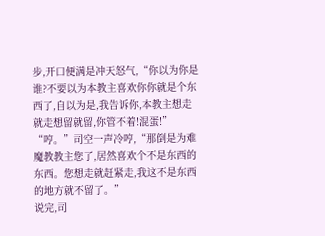步,开口便满是冲天怒气,“你以为你是谁?不要以为本教主喜欢你你就是个东西了,自以为是,我告诉你,本教主想走就走想留就留,你管不着!混蛋!”
“哼。”司空一声冷哼,“那倒是为难魔教教主您了,居然喜欢个不是东西的东西。您想走就赶紧走,我这不是东西的地方就不留了。”
说完,司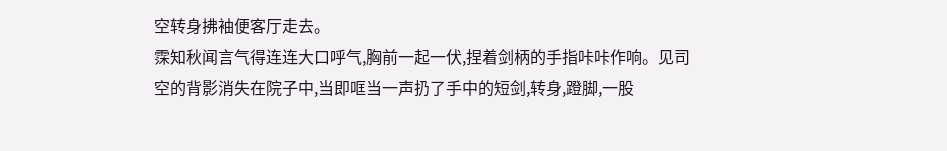空转身拂袖便客厅走去。
霂知秋闻言气得连连大口呼气,胸前一起一伏,捏着剑柄的手指咔咔作响。见司空的背影消失在院子中,当即哐当一声扔了手中的短剑,转身,蹬脚,一股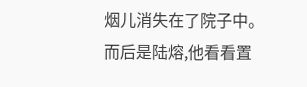烟儿消失在了院子中。
而后是陆熔,他看看置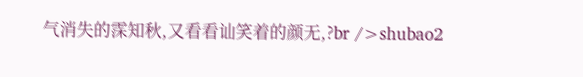气消失的霂知秋,又看看讪笑着的颜无,?br />shubao2